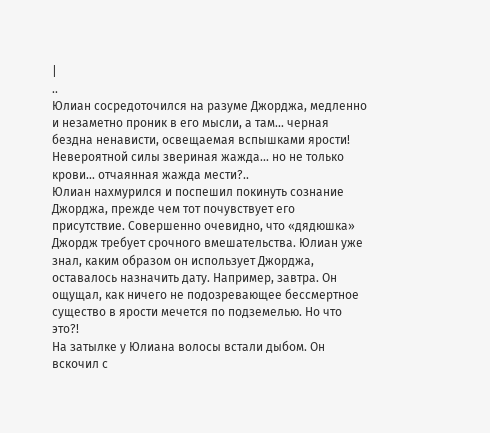|
..
Юлиан сосредоточился на разуме Джорджа, медленно и незаметно проник в его мысли, а там... черная бездна ненависти, освещаемая вспышками ярости! Невероятной силы звериная жажда... но не только крови... отчаянная жажда мести?..
Юлиан нахмурился и поспешил покинуть сознание Джорджа, прежде чем тот почувствует его присутствие. Совершенно очевидно, что «дядюшка» Джордж требует срочного вмешательства. Юлиан уже знал, каким образом он использует Джорджа, оставалось назначить дату. Например, завтра. Он ощущал, как ничего не подозревающее бессмертное существо в ярости мечется по подземелью. Но что это?!
На затылке у Юлиана волосы встали дыбом. Он вскочил с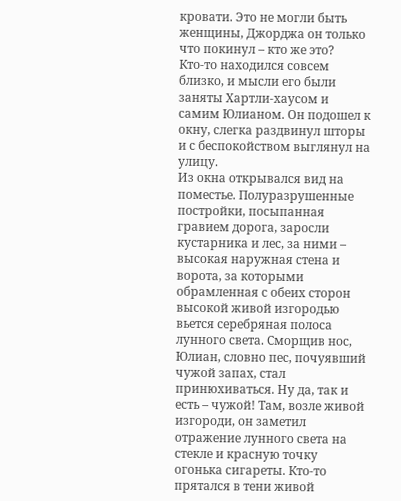кровати. Это не могли быть женщины, Джорджа он только что покинул – кто же это? Кто‑то находился совсем близко, и мысли его были заняты Хартли‑хаусом и самим Юлианом. Он подошел к окну, слегка раздвинул шторы и с беспокойством выглянул на улицу.
Из окна открывался вид на поместье. Полуразрушенные постройки, посыпанная гравием дорога, заросли кустарника и лес, за ними – высокая наружная стена и ворота, за которыми обрамленная с обеих сторон высокой живой изгородью вьется серебряная полоса лунного света. Сморщив нос, Юлиан, словно пес, почуявший чужой запах, стал принюхиваться. Ну да, так и есть – чужой! Там, возле живой изгороди, он заметил отражение лунного света на стекле и красную точку огонька сигареты. Кто‑то прятался в тени живой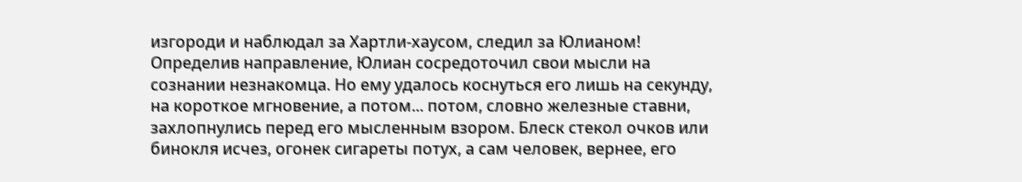изгороди и наблюдал за Хартли‑хаусом, следил за Юлианом!
Определив направление, Юлиан сосредоточил свои мысли на сознании незнакомца. Но ему удалось коснуться его лишь на секунду, на короткое мгновение, а потом... потом, словно железные ставни, захлопнулись перед его мысленным взором. Блеск стекол очков или бинокля исчез, огонек сигареты потух, а сам человек, вернее, его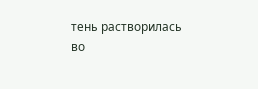тень растворилась во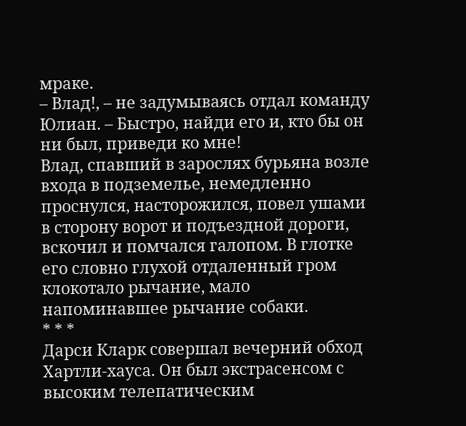мраке.
– Влад!, – не задумываясь отдал команду Юлиан. – Быстро, найди его и, кто бы он ни был, приведи ко мне!
Влад, спавший в зарослях бурьяна возле входа в подземелье, немедленно проснулся, насторожился, повел ушами в сторону ворот и подъездной дороги, вскочил и помчался галопом. В глотке его словно глухой отдаленный гром клокотало рычание, мало напоминавшее рычание собаки.
* * *
Дарси Кларк совершал вечерний обход Хартли‑хауса. Он был экстрасенсом с высоким телепатическим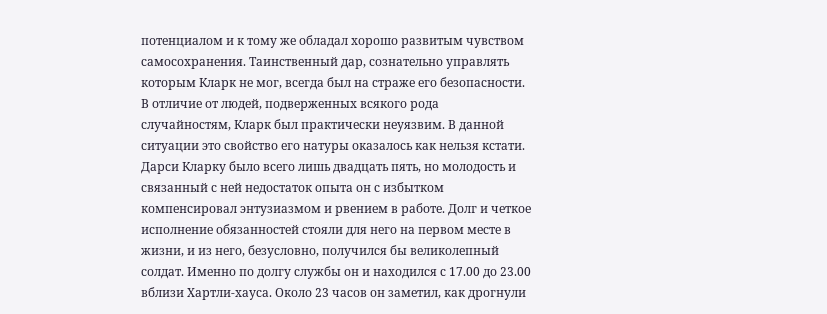потенциалом и к тому же обладал хорошо развитым чувством самосохранения. Таинственный дар, сознательно управлять которым Кларк не мог, всегда был на страже его безопасности. В отличие от людей, подверженных всякого рода случайностям, Кларк был практически неуязвим. В данной ситуации это свойство его натуры оказалось как нельзя кстати.
Дарси Кларку было всего лишь двадцать пять, но молодость и связанный с ней недостаток опыта он с избытком компенсировал энтузиазмом и рвением в работе. Долг и четкое исполнение обязанностей стояли для него на первом месте в жизни, и из него, безусловно, получился бы великолепный солдат. Именно по долгу службы он и находился с 17.00 до 23.00 вблизи Хартли‑хауса. Около 23 часов он заметил, как дрогнули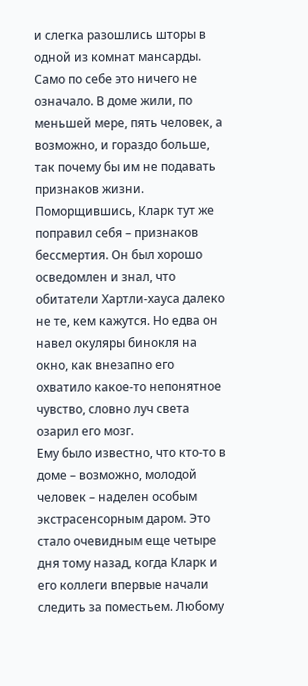и слегка разошлись шторы в одной из комнат мансарды.
Само по себе это ничего не означало. В доме жили, по меньшей мере, пять человек, а возможно, и гораздо больше, так почему бы им не подавать признаков жизни. Поморщившись, Кларк тут же поправил себя – признаков бессмертия. Он был хорошо осведомлен и знал, что обитатели Хартли‑хауса далеко не те, кем кажутся. Но едва он навел окуляры бинокля на окно, как внезапно его охватило какое‑то непонятное чувство, словно луч света озарил его мозг.
Ему было известно, что кто‑то в доме – возможно, молодой человек – наделен особым экстрасенсорным даром. Это стало очевидным еще четыре дня тому назад, когда Кларк и его коллеги впервые начали следить за поместьем. Любому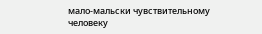мало‑мальски чувствительному человеку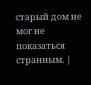старый дом не мог не показаться странным. |